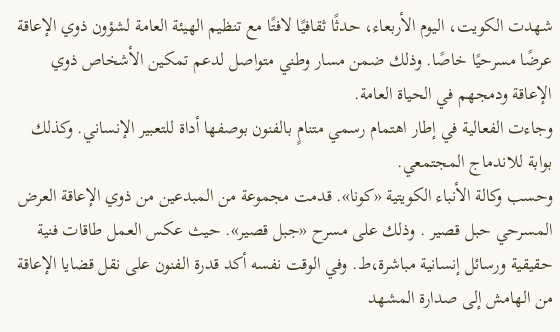شهدت الكويت، اليوم الأربعاء، حدثًا ثقافيًا لافتًا مع تنظيم الهيئة العامة لشؤون ذوي الإعاقة عرضًا مسرحيًا خاصًا. وذلك ضمن مسار وطني متواصل لدعم تمكين الأشخاص ذوي الإعاقة ودمجهم في الحياة العامة.
وجاءت الفعالية في إطار اهتمام رسمي متنامٍ بالفنون بوصفها أداة للتعبير الإنساني. وكذلك بوابة للاندماج المجتمعي.
وحسب وكالة الأنباء الكويتية «كونا». قدمت مجموعة من المبدعين من ذوي الإعاقة العرض المسرحي حبل قصير . وذلك على مسرح «جبل قصير». حيث عكس العمل طاقات فنية حقيقية ورسائل إنسانية مباشرة،ط. وفي الوقت نفسه أكد قدرة الفنون على نقل قضايا الإعاقة من الهامش إلى صدارة المشهد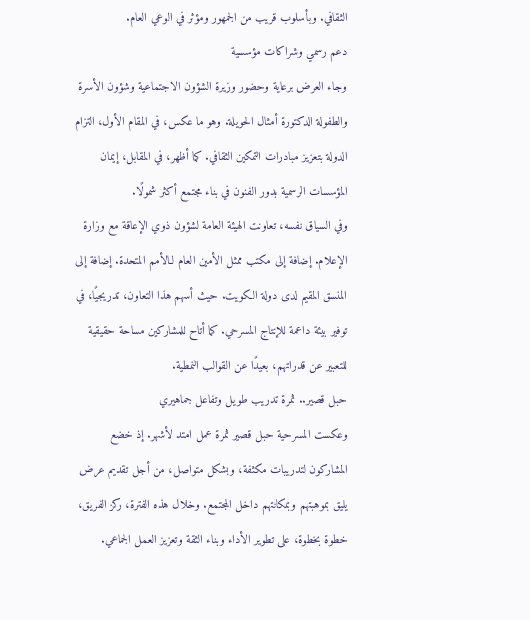الثقافي. وبأسلوب قريب من الجمهور ومؤثر في الوعي العام.
دعم رسمي وشراكات مؤسسية
وجاء العرض برعاية وحضور وزيرة الشؤون الاجتماعية وشؤون الأسرة والطفولة الدكتورة أمثال الحويلة. وهو ما عكس، في المقام الأول، التزام الدولة بتعزيز مبادرات التمكين الثقافي. كما أظهر، في المقابل، إيمان المؤسسات الرسمية بدور الفنون في بناء مجتمع أكثر شمولًا.
وفي السياق نفسه، تعاونت الهيئة العامة لشؤون ذوي الإعاقة مع وزارة الإعلام. إضافة إلى مكتب ممثل الأمين العام لـالأمم المتحدة. إضافة إلى المنسق المقيم لدى دولة الكويت. حيث أسهم هذا التعاون، تدريجيًا، في توفير بيئة داعمة للإنتاج المسرحي. كما أتاح للمشاركين مساحة حقيقية للتعبير عن قدراتهم، بعيدًا عن القوالب النمطية.
حبل قصير.. ثمرة تدريب طويل وتفاعل جماهيري
وعكست المسرحية حبل قصير ثمرة عمل امتد لأشهر. إذ خضع المشاركون لتدريبات مكثفة، وبشكل متواصل، من أجل تقديم عرض يليق بموهبتهم وبمكانتهم داخل المجتمع. وخلال هذه الفترة، ركز الفريق، خطوة بخطوة، على تطوير الأداء وبناء الثقة وتعزيز العمل الجماعي.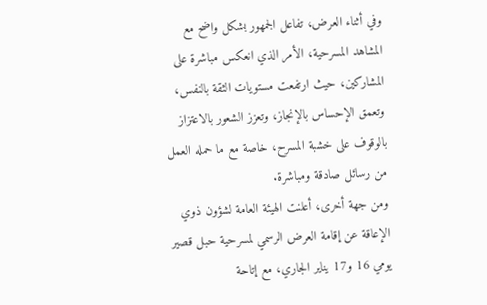وفي أثناء العرض، تفاعل الجمهور بشكل واضح مع المشاهد المسرحية، الأمر الذي انعكس مباشرة على المشاركين، حيث ارتفعت مستويات الثقة بالنفس، وتعمق الإحساس بالإنجاز، وتعزز الشعور بالاعتزاز بالوقوف على خشبة المسرح، خاصة مع ما حمله العمل من رسائل صادقة ومباشرة.
ومن جهة أخرى، أعلنت الهيئة العامة لشؤون ذوي الإعاقة عن إقامة العرض الرسمي لمسرحية حبل قصير يومي 16 و17 يناير الجاري، مع إتاحة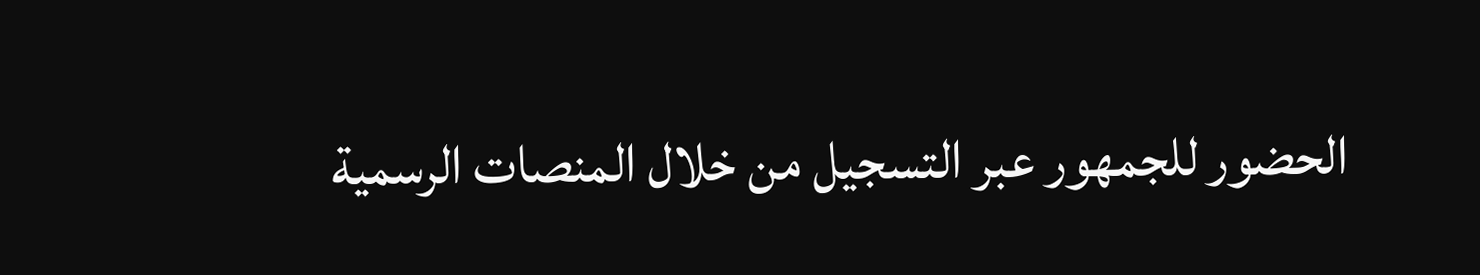الحضور للجمهور عبر التسجيل من خلال المنصات الرسمية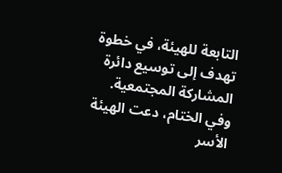التابعة للهيئة، في خطوة تهدف إلى توسيع دائرة المشاركة المجتمعية.
وفي الختام، دعت الهيئة الأسر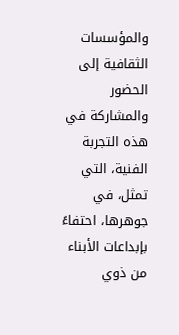والمؤسسات الثقافية إلى الحضور والمشاركة في هذه التجربة الفنية، التي تمثل، في جوهرها، احتفاءً بإبداعات الأبناء من ذوي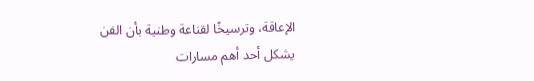الإعاقة، وترسيخًا لقناعة وطنية بأن الفن يشكل أحد أهم مسارات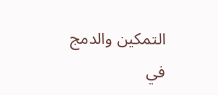التمكين والدمج في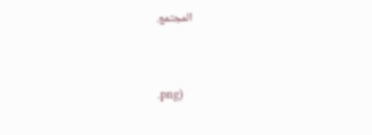المجتمع.


.png)